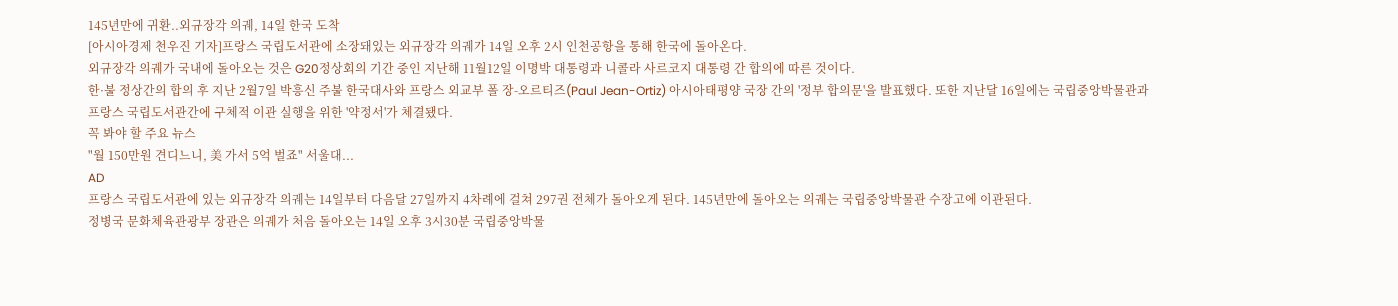145년만에 귀환..외규장각 의궤, 14일 한국 도착
[아시아경제 천우진 기자]프랑스 국립도서관에 소장돼있는 외규장각 의궤가 14일 오후 2시 인천공항을 통해 한국에 돌아온다.
외규장각 의궤가 국내에 돌아오는 것은 G20정상회의 기간 중인 지난해 11월12일 이명박 대통령과 니콜라 사르코지 대통령 간 합의에 따른 것이다.
한·불 정상간의 합의 후 지난 2월7일 박흥신 주불 한국대사와 프랑스 외교부 폴 장-오르티즈(Paul Jean-Ortiz) 아시아태평양 국장 간의 '정부 합의문'을 발표했다. 또한 지난달 16일에는 국립중앙박물관과 프랑스 국립도서관간에 구체적 이관 실행을 위한 '약정서'가 체결됐다.
꼭 봐야 할 주요 뉴스
"월 150만원 견디느니, 美 가서 5억 벌죠" 서울대...
AD
프랑스 국립도서관에 있는 외규장각 의궤는 14일부터 다음달 27일까지 4차례에 걸쳐 297권 전체가 돌아오게 된다. 145년만에 돌아오는 의궤는 국립중앙박물관 수장고에 이관된다.
정병국 문화체육관광부 장관은 의궤가 처음 돌아오는 14일 오후 3시30분 국립중앙박물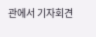관에서 기자회견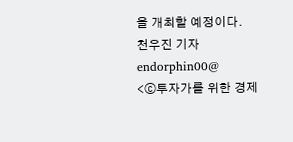을 개최할 예정이다.
천우진 기자 endorphin00@
<ⓒ투자가를 위한 경제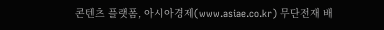콘텐츠 플랫폼, 아시아경제(www.asiae.co.kr) 무단전재 배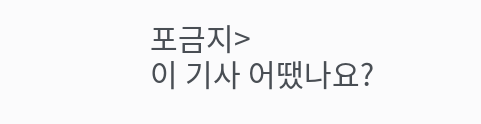포금지>
이 기사 어땠나요?